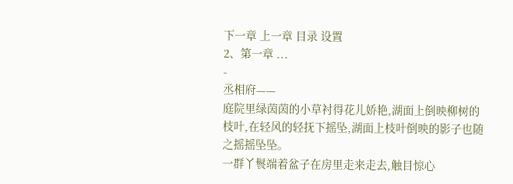下一章 上一章 目录 设置
2、第一章 ...
-
丞相府——
庭院里绿茵茵的小草衬得花儿娇艳,湖面上倒映柳树的枝叶,在轻风的轻抚下摇坠,湖面上枝叶倒映的影子也随之摇摇坠坠。
一群丫鬟端着盆子在房里走来走去,触目惊心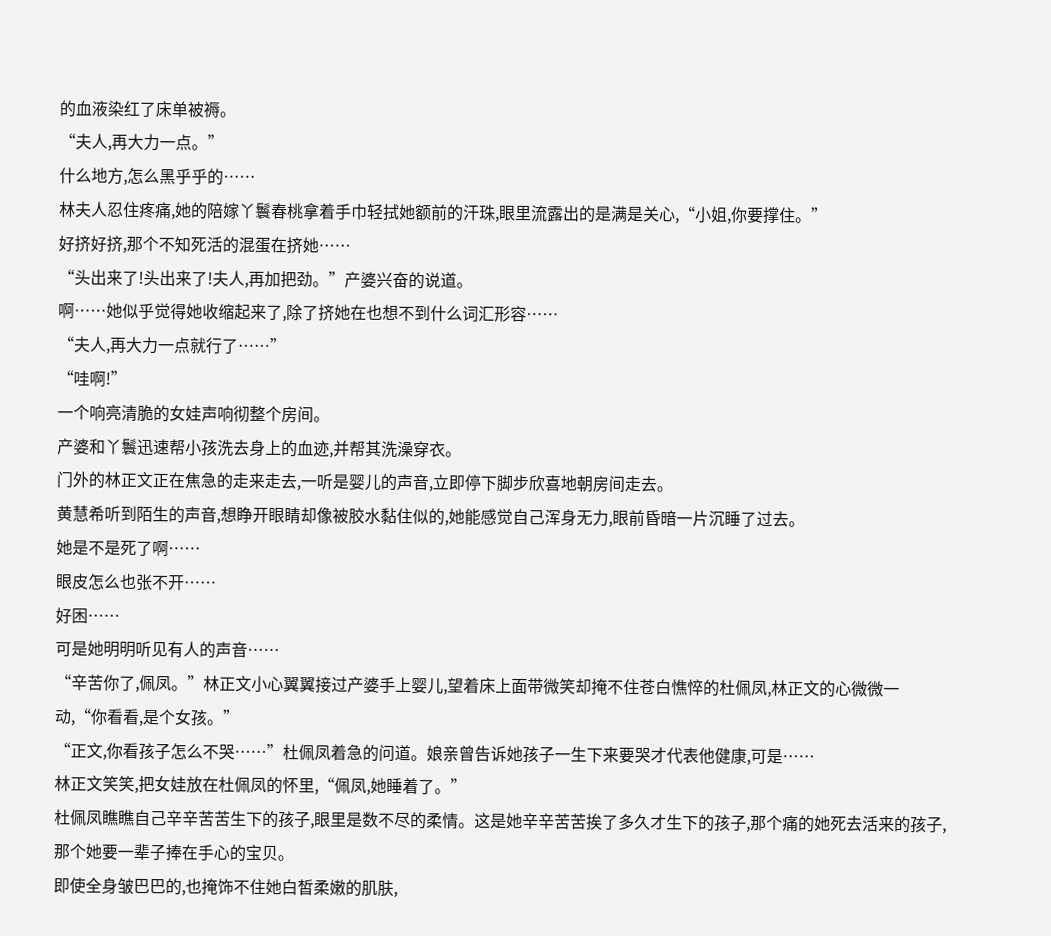的血液染红了床单被褥。
“夫人,再大力一点。”
什么地方,怎么黑乎乎的……
林夫人忍住疼痛,她的陪嫁丫鬟春桃拿着手巾轻拭她额前的汗珠,眼里流露出的是满是关心,“小姐,你要撑住。”
好挤好挤,那个不知死活的混蛋在挤她……
“头出来了!头出来了!夫人,再加把劲。”产婆兴奋的说道。
啊……她似乎觉得她收缩起来了,除了挤她在也想不到什么词汇形容……
“夫人,再大力一点就行了……”
“哇啊!”
一个响亮清脆的女娃声响彻整个房间。
产婆和丫鬟迅速帮小孩洗去身上的血迹,并帮其洗澡穿衣。
门外的林正文正在焦急的走来走去,一听是婴儿的声音,立即停下脚步欣喜地朝房间走去。
黄慧希听到陌生的声音,想睁开眼睛却像被胶水黏住似的,她能感觉自己浑身无力,眼前昏暗一片沉睡了过去。
她是不是死了啊……
眼皮怎么也张不开……
好困……
可是她明明听见有人的声音……
“辛苦你了,佩凤。”林正文小心翼翼接过产婆手上婴儿,望着床上面带微笑却掩不住苍白憔悴的杜佩凤,林正文的心微微一动,“你看看,是个女孩。”
“正文,你看孩子怎么不哭……”杜佩凤着急的问道。娘亲曾告诉她孩子一生下来要哭才代表他健康,可是……
林正文笑笑,把女娃放在杜佩凤的怀里,“佩凤,她睡着了。”
杜佩凤瞧瞧自己辛辛苦苦生下的孩子,眼里是数不尽的柔情。这是她辛辛苦苦挨了多久才生下的孩子,那个痛的她死去活来的孩子,那个她要一辈子捧在手心的宝贝。
即使全身皱巴巴的,也掩饰不住她白皙柔嫩的肌肤,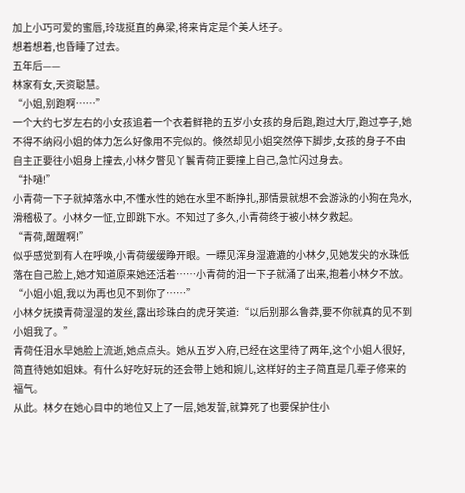加上小巧可爱的蜜唇,玲珑挺直的鼻梁,将来肯定是个美人坯子。
想着想着,也昏睡了过去。
五年后——
林家有女,天资聪慧。
“小姐,别跑啊……”
一个大约七岁左右的小女孩追着一个衣着鲜艳的五岁小女孩的身后跑,跑过大厅,跑过亭子,她不得不纳闷小姐的体力怎么好像用不完似的。倏然却见小姐突然停下脚步,女孩的身子不由自主正要往小姐身上撞去,小林夕瞥见丫鬟青荷正要撞上自己,急忙闪过身去。
“扑嗵!”
小青荷一下子就掉落水中,不懂水性的她在水里不断挣扎,那情景就想不会游泳的小狗在凫水,滑稽极了。小林夕一怔,立即跳下水。不知过了多久,小青荷终于被小林夕救起。
“青荷,醒醒啊!”
似乎感觉到有人在呼唤,小青荷缓缓睁开眼。一瞟见浑身湿漉漉的小林夕,见她发尖的水珠低落在自己脸上,她才知道原来她还活着……小青荷的泪一下子就涌了出来,抱着小林夕不放。
“小姐小姐,我以为再也见不到你了……”
小林夕抚摸青荷湿湿的发丝,露出珍珠白的虎牙笑道:“以后别那么鲁莽,要不你就真的见不到小姐我了。”
青荷任泪水早她脸上流逝,她点点头。她从五岁入府,已经在这里待了两年,这个小姐人很好,简直待她如姐妹。有什么好吃好玩的还会带上她和婉儿,这样好的主子简直是几辈子修来的福气。
从此。林夕在她心目中的地位又上了一层,她发誓,就算死了也要保护住小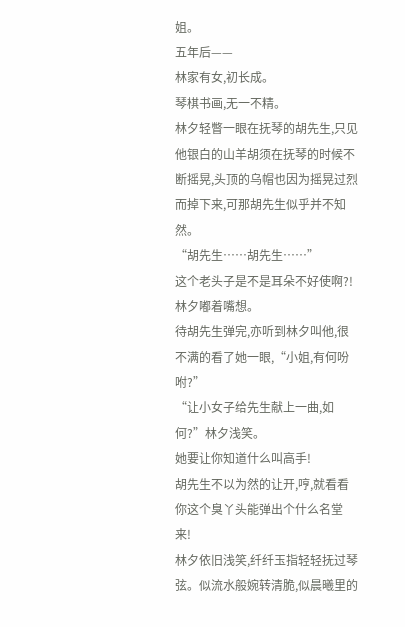姐。
五年后——
林家有女,初长成。
琴棋书画,无一不精。
林夕轻瞥一眼在抚琴的胡先生,只见他银白的山羊胡须在抚琴的时候不断摇晃,头顶的乌帽也因为摇晃过烈而掉下来,可那胡先生似乎并不知然。
“胡先生……胡先生……”
这个老头子是不是耳朵不好使啊?!林夕嘟着嘴想。
待胡先生弹完,亦听到林夕叫他,很不满的看了她一眼,“小姐,有何吩咐?”
“让小女子给先生献上一曲,如何?”林夕浅笑。
她要让你知道什么叫高手!
胡先生不以为然的让开,哼,就看看你这个臭丫头能弹出个什么名堂来!
林夕依旧浅笑,纤纤玉指轻轻抚过琴弦。似流水般婉转清脆,似晨曦里的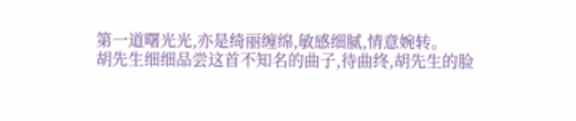第一道曙光光,亦是绮丽缠绵,敏感细腻,情意婉转。
胡先生细细品尝这首不知名的曲子,待曲终,胡先生的脸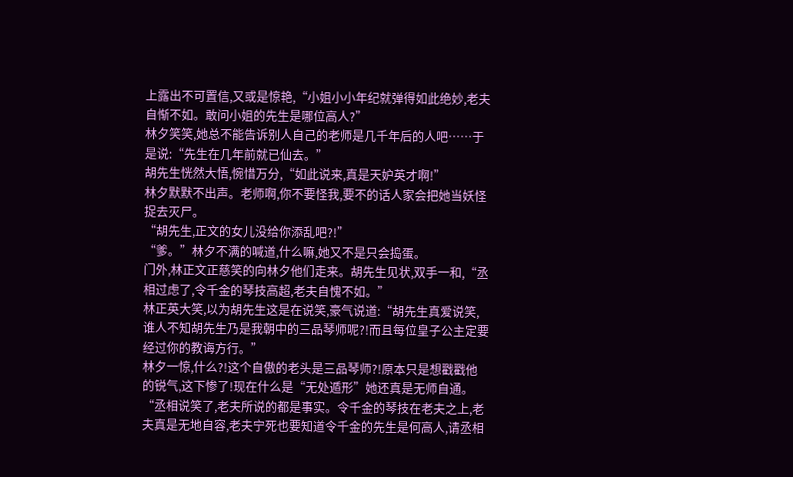上露出不可置信,又或是惊艳,“小姐小小年纪就弹得如此绝妙,老夫自惭不如。敢问小姐的先生是哪位高人?”
林夕笑笑,她总不能告诉别人自己的老师是几千年后的人吧……于是说:“先生在几年前就已仙去。”
胡先生恍然大悟,惋惜万分,“如此说来,真是天妒英才啊!”
林夕默默不出声。老师啊,你不要怪我,要不的话人家会把她当妖怪捉去灭尸。
“胡先生,正文的女儿没给你添乱吧?!”
“爹。”林夕不满的喊道,什么嘛,她又不是只会捣蛋。
门外,林正文正慈笑的向林夕他们走来。胡先生见状,双手一和,“丞相过虑了,令千金的琴技高超,老夫自愧不如。”
林正英大笑,以为胡先生这是在说笑,豪气说道:“胡先生真爱说笑,谁人不知胡先生乃是我朝中的三品琴师呢?!而且每位皇子公主定要经过你的教诲方行。”
林夕一惊,什么?!这个自傲的老头是三品琴师?!原本只是想戳戳他的锐气,这下惨了!现在什么是“无处遁形”她还真是无师自通。
“丞相说笑了,老夫所说的都是事实。令千金的琴技在老夫之上,老夫真是无地自容,老夫宁死也要知道令千金的先生是何高人,请丞相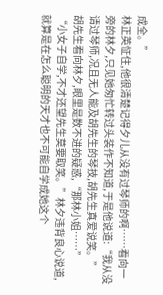成全。”
林正英怔住,他很清楚记得夕儿从没有过琴师的啊……看向一旁的林夕,只见她匆忙转过头装作不知道,于是他说道:“我从没请过琴师,况且无人能及胡先生的琴技,胡先生真爱说笑。”
胡先生看向林夕,眼里是数不进的疑惑,“那林小姐……”
“小女子自学,不才还望先生莫要取笑。”林夕违背良心说道,就算是在怎么聪明的天才也不可能自学成她这个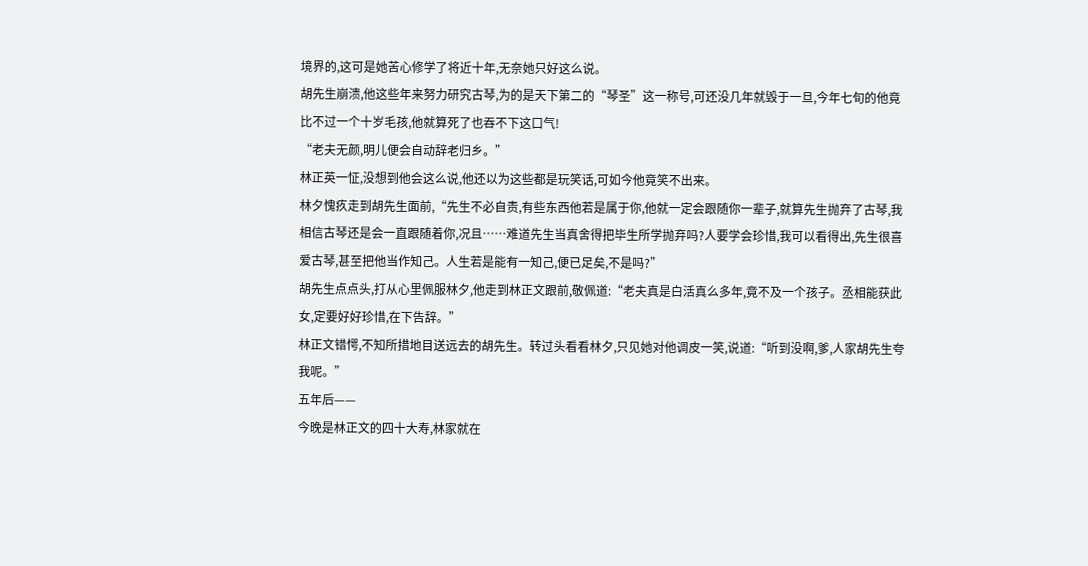境界的,这可是她苦心修学了将近十年,无奈她只好这么说。
胡先生崩溃,他这些年来努力研究古琴,为的是天下第二的“琴圣”这一称号,可还没几年就毁于一旦,今年七旬的他竟比不过一个十岁毛孩,他就算死了也吞不下这口气!
“老夫无颜,明儿便会自动辞老归乡。”
林正英一怔,没想到他会这么说,他还以为这些都是玩笑话,可如今他竟笑不出来。
林夕愧疚走到胡先生面前,“先生不必自责,有些东西他若是属于你,他就一定会跟随你一辈子,就算先生抛弃了古琴,我相信古琴还是会一直跟随着你,况且……难道先生当真舍得把毕生所学抛弃吗?人要学会珍惜,我可以看得出,先生很喜爱古琴,甚至把他当作知己。人生若是能有一知己,便已足矣,不是吗?”
胡先生点点头,打从心里佩服林夕,他走到林正文跟前,敬佩道:“老夫真是白活真么多年,竟不及一个孩子。丞相能获此女,定要好好珍惜,在下告辞。”
林正文错愕,不知所措地目送远去的胡先生。转过头看看林夕,只见她对他调皮一笑,说道:“听到没啊,爹,人家胡先生夸我呢。”
五年后——
今晚是林正文的四十大寿,林家就在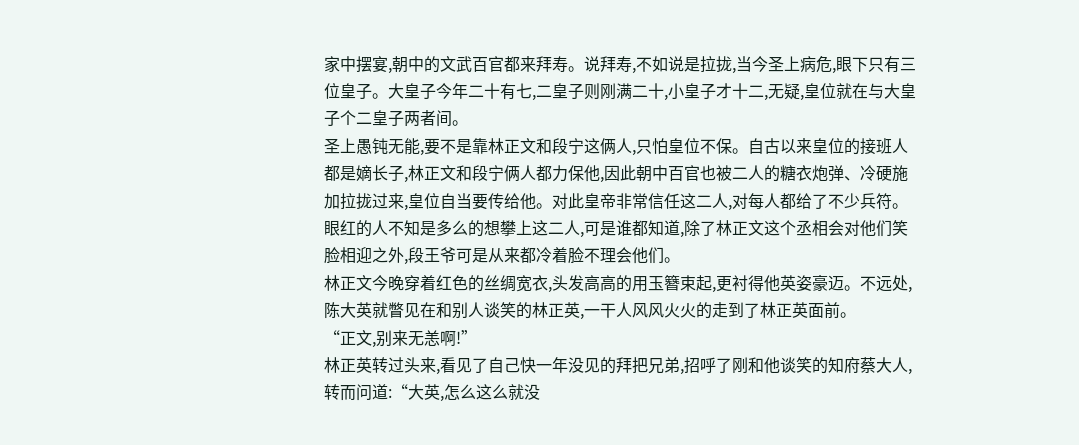家中摆宴,朝中的文武百官都来拜寿。说拜寿,不如说是拉拢,当今圣上病危,眼下只有三位皇子。大皇子今年二十有七,二皇子则刚满二十,小皇子才十二,无疑,皇位就在与大皇子个二皇子两者间。
圣上愚钝无能,要不是靠林正文和段宁这俩人,只怕皇位不保。自古以来皇位的接班人都是嫡长子,林正文和段宁俩人都力保他,因此朝中百官也被二人的糖衣炮弹、冷硬施加拉拢过来,皇位自当要传给他。对此皇帝非常信任这二人,对每人都给了不少兵符。眼红的人不知是多么的想攀上这二人,可是谁都知道,除了林正文这个丞相会对他们笑脸相迎之外,段王爷可是从来都冷着脸不理会他们。
林正文今晚穿着红色的丝绸宽衣,头发高高的用玉簪束起,更衬得他英姿豪迈。不远处,陈大英就瞥见在和别人谈笑的林正英,一干人风风火火的走到了林正英面前。
“正文,别来无恙啊!”
林正英转过头来,看见了自己快一年没见的拜把兄弟,招呼了刚和他谈笑的知府蔡大人,转而问道:“大英,怎么这么就没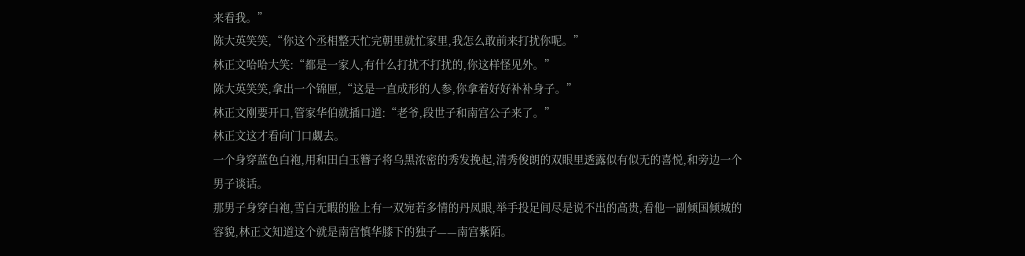来看我。”
陈大英笑笑,“你这个丞相整天忙完朝里就忙家里,我怎么敢前来打扰你呢。”
林正文哈哈大笑:“都是一家人,有什么打扰不打扰的,你这样怪见外。”
陈大英笑笑,拿出一个锦匣,“这是一直成形的人参,你拿着好好补补身子。”
林正文刚要开口,管家华伯就插口道:“老爷,段世子和南宫公子来了。”
林正文这才看向门口觑去。
一个身穿蓝色白袍,用和田白玉簪子将乌黑浓密的秀发挽起,清秀俊朗的双眼里透露似有似无的喜悦,和旁边一个男子谈话。
那男子身穿白袍,雪白无暇的脸上有一双宛若多情的丹凤眼,举手投足间尽是说不出的高贵,看他一副倾国倾城的容貌,林正文知道这个就是南宫慎华膝下的独子——南宫紫陌。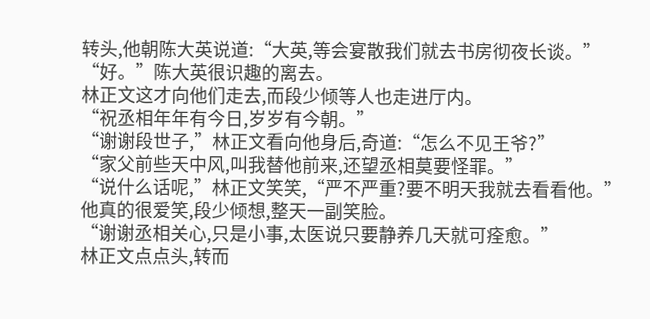转头,他朝陈大英说道:“大英,等会宴散我们就去书房彻夜长谈。”
“好。”陈大英很识趣的离去。
林正文这才向他们走去,而段少倾等人也走进厅内。
“祝丞相年年有今日,岁岁有今朝。”
“谢谢段世子,”林正文看向他身后,奇道:“怎么不见王爷?”
“家父前些天中风,叫我替他前来,还望丞相莫要怪罪。”
“说什么话呢,”林正文笑笑,“严不严重?要不明天我就去看看他。”
他真的很爱笑,段少倾想,整天一副笑脸。
“谢谢丞相关心,只是小事,太医说只要静养几天就可痊愈。”
林正文点点头,转而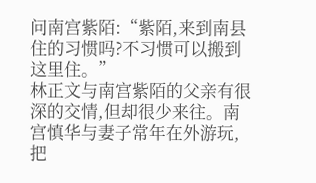问南宫紫陌:“紫陌,来到南县住的习惯吗?不习惯可以搬到这里住。”
林正文与南宫紫陌的父亲有很深的交情,但却很少来往。南宫慎华与妻子常年在外游玩,把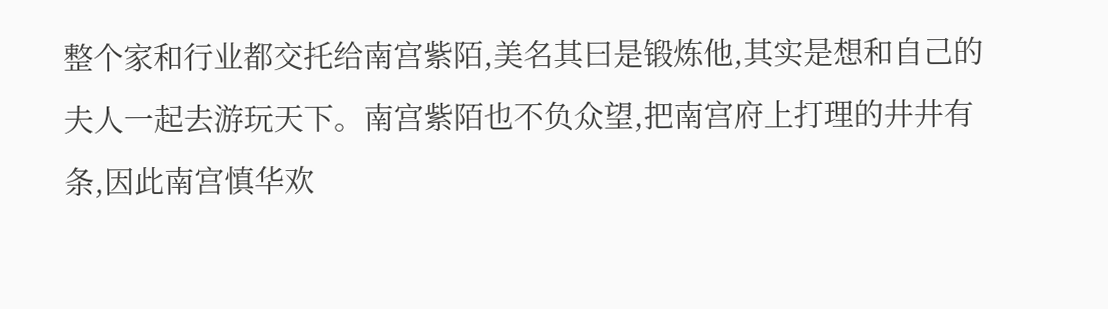整个家和行业都交托给南宫紫陌,美名其曰是锻炼他,其实是想和自己的夫人一起去游玩天下。南宫紫陌也不负众望,把南宫府上打理的井井有条,因此南宫慎华欢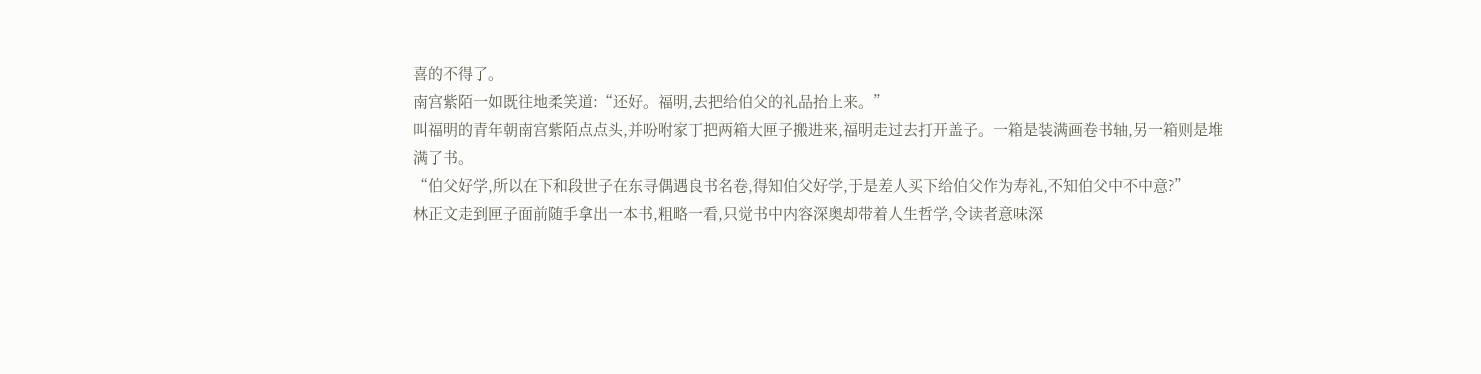喜的不得了。
南宫紫陌一如既往地柔笑道:“还好。福明,去把给伯父的礼品抬上来。”
叫福明的青年朝南宫紫陌点点头,并吩咐家丁把两箱大匣子搬进来,福明走过去打开盖子。一箱是装满画卷书轴,另一箱则是堆满了书。
“伯父好学,所以在下和段世子在东寻偶遇良书名卷,得知伯父好学,于是差人买下给伯父作为寿礼,不知伯父中不中意?”
林正文走到匣子面前随手拿出一本书,粗略一看,只觉书中内容深奥却带着人生哲学,令读者意味深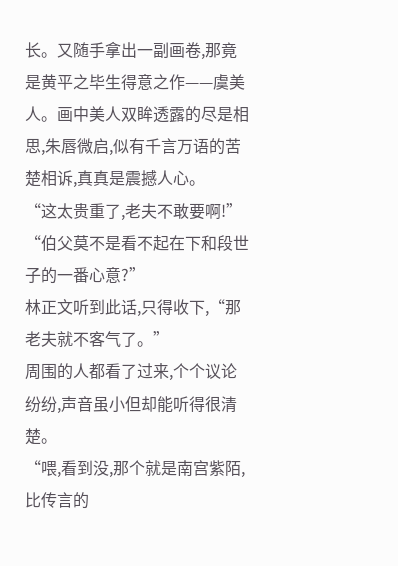长。又随手拿出一副画卷,那竟是黄平之毕生得意之作——虞美人。画中美人双眸透露的尽是相思,朱唇微启,似有千言万语的苦楚相诉,真真是震撼人心。
“这太贵重了,老夫不敢要啊!”
“伯父莫不是看不起在下和段世子的一番心意?”
林正文听到此话,只得收下,“那老夫就不客气了。”
周围的人都看了过来,个个议论纷纷,声音虽小但却能听得很清楚。
“喂,看到没,那个就是南宫紫陌,比传言的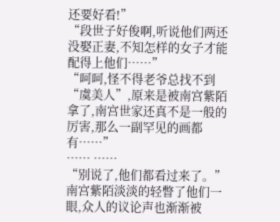还要好看!”
“段世子好俊啊,听说他们两还没娶正妻,不知怎样的女子才能配得上他们……”
“呵呵,怪不得老爷总找不到“虞美人”,原来是被南宫紫陌拿了,南宫世家还真不是一般的厉害,那么一副罕见的画都有……”
…… ……
“别说了,他们都看过来了。”
南宫紫陌淡淡的轻瞥了他们一眼,众人的议论声也渐渐被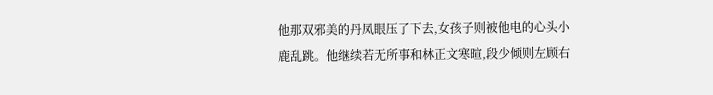他那双邪美的丹凤眼压了下去,女孩子则被他电的心头小鹿乱跳。他继续若无所事和林正文寒暄,段少倾则左顾右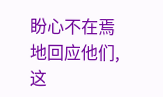盼心不在焉地回应他们,这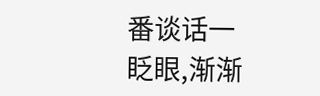番谈话一眨眼,渐渐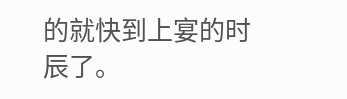的就快到上宴的时辰了。